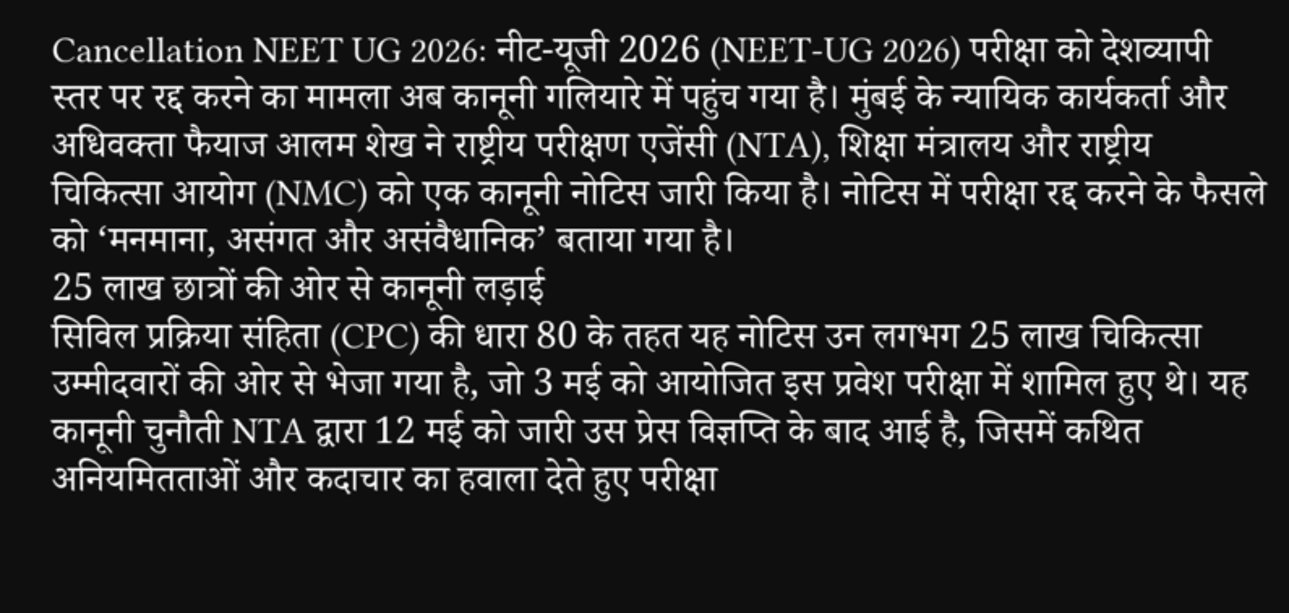Cancellation NEET UG 2026: नीट-यूजी 2026 (NEET-UG 2026) परीक्षा को देशव्यापी स्तर पर रद्द करने का मामला अब कानूनी गलियारे में पहुंच गया है। मुंबई के न्यायिक कार्यकर्ता और अधिवक्ता फैयाज आलम शेख ने राष्ट्रीय परीक्षण एजेंसी (NTA), शिक्षा मंत्रालय और राष्ट्रीय चिकित्सा आयोग (NMC) को एक कानूनी नोटिस जारी किया है। नोटिस में परीक्षा रद्द करने के फैसले को ‘मनमाना, असंगत और असंवैधानिक’ बताया गया है।
25 लाख छात्रों की ओर से कानूनी लड़ाई
सिविल प्रक्रिया संहिता (CPC) की धारा 80 के तहत यह नोटिस उन लगभग 25 लाख चिकित्सा उम्मीदवारों की ओर से भेजा गया है, जो 3 मई को आयोजित इस प्रवेश परीक्षा में शामिल हुए थे। यह कानूनी चुनौती NTA द्वारा 12 मई को जारी उस प्रेस विज्ञप्ति के बाद आई है, जिसमें कथित अनियमितताओं और कदाचार का हवाला देते हुए परीक्षा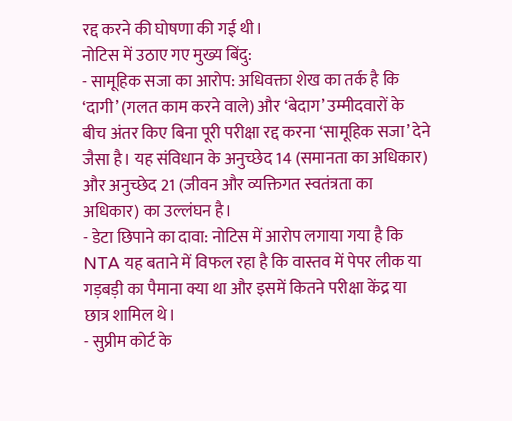रद्द करने की घोषणा की गई थी।
नोटिस में उठाए गए मुख्य बिंदु:
- सामूहिक सजा का आरोप: अधिवक्ता शेख का तर्क है कि ‘दागी’ (गलत काम करने वाले) और ‘बेदाग’ उम्मीदवारों के बीच अंतर किए बिना पूरी परीक्षा रद्द करना ‘सामूहिक सजा’ देने जैसा है। यह संविधान के अनुच्छेद 14 (समानता का अधिकार) और अनुच्छेद 21 (जीवन और व्यक्तिगत स्वतंत्रता का अधिकार) का उल्लंघन है।
- डेटा छिपाने का दावा: नोटिस में आरोप लगाया गया है कि NTA यह बताने में विफल रहा है कि वास्तव में पेपर लीक या गड़बड़ी का पैमाना क्या था और इसमें कितने परीक्षा केंद्र या छात्र शामिल थे।
- सुप्रीम कोर्ट के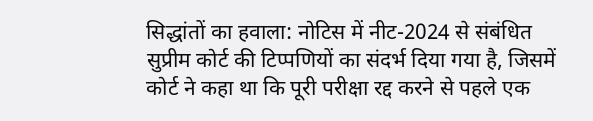सिद्धांतों का हवाला: नोटिस में नीट-2024 से संबंधित सुप्रीम कोर्ट की टिप्पणियों का संदर्भ दिया गया है, जिसमें कोर्ट ने कहा था कि पूरी परीक्षा रद्द करने से पहले एक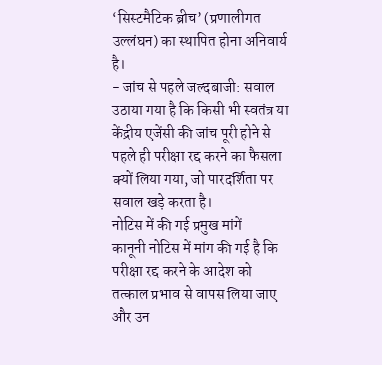‘सिस्टमैटिक ब्रीच’ (प्रणालीगत उल्लंघन) का स्थापित होना अनिवार्य है।
- जांच से पहले जल्दबाजी: सवाल उठाया गया है कि किसी भी स्वतंत्र या केंद्रीय एजेंसी की जांच पूरी होने से पहले ही परीक्षा रद्द करने का फैसला क्यों लिया गया, जो पारदर्शिता पर सवाल खड़े करता है।
नोटिस में की गई प्रमुख मांगें
कानूनी नोटिस में मांग की गई है कि परीक्षा रद्द करने के आदेश को तत्काल प्रभाव से वापस लिया जाए और उन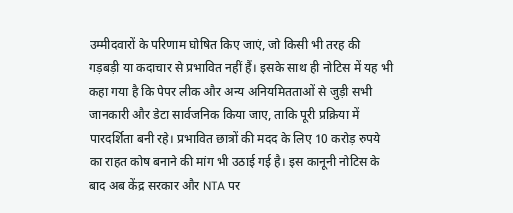उम्मीदवारों के परिणाम घोषित किए जाएं, जो किसी भी तरह की गड़बड़ी या कदाचार से प्रभावित नहीं हैं। इसके साथ ही नोटिस में यह भी कहा गया है कि पेपर लीक और अन्य अनियमितताओं से जुड़ी सभी जानकारी और डेटा सार्वजनिक किया जाए, ताकि पूरी प्रक्रिया में पारदर्शिता बनी रहे। प्रभावित छात्रों की मदद के लिए 10 करोड़ रुपये का राहत कोष बनाने की मांग भी उठाई गई है। इस कानूनी नोटिस के बाद अब केंद्र सरकार और NTA पर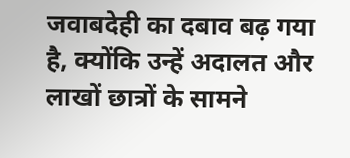जवाबदेही का दबाव बढ़ गया है, क्योंकि उन्हें अदालत और लाखों छात्रों के सामने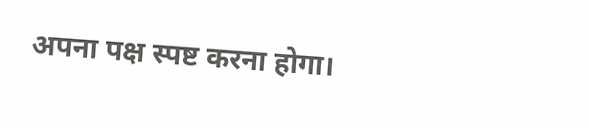अपना पक्ष स्पष्ट करना होगा।